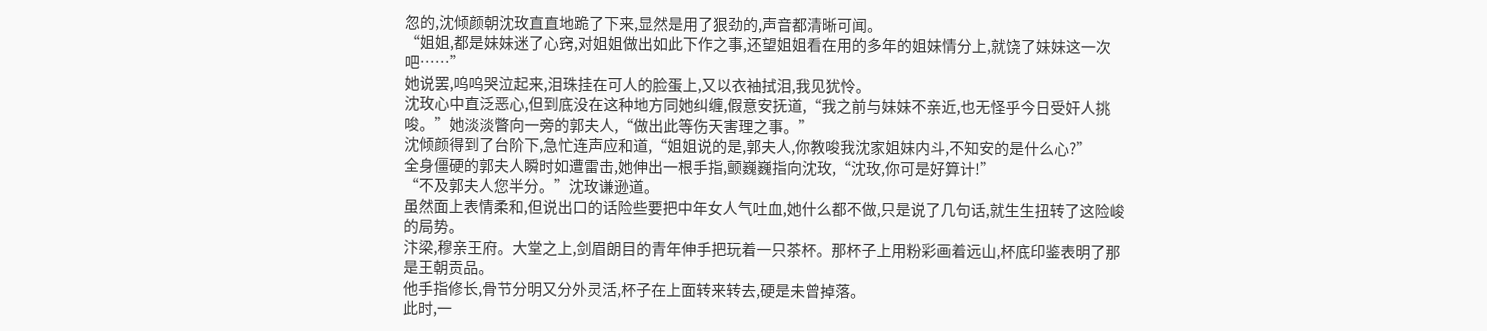忽的,沈倾颜朝沈玫直直地跪了下来,显然是用了狠劲的,声音都清晰可闻。
“姐姐,都是妹妹迷了心窍,对姐姐做出如此下作之事,还望姐姐看在用的多年的姐妹情分上,就饶了妹妹这一次吧……”
她说罢,呜呜哭泣起来,泪珠挂在可人的脸蛋上,又以衣袖拭泪,我见犹怜。
沈玫心中直泛恶心,但到底没在这种地方同她纠缠,假意安抚道,“我之前与妹妹不亲近,也无怪乎今日受奸人挑唆。”她淡淡瞥向一旁的郭夫人,“做出此等伤天害理之事。”
沈倾颜得到了台阶下,急忙连声应和道,“姐姐说的是,郭夫人,你教唆我沈家姐妹内斗,不知安的是什么心?”
全身僵硬的郭夫人瞬时如遭雷击,她伸出一根手指,颤巍巍指向沈玫,“沈玫,你可是好算计!”
“不及郭夫人您半分。”沈玫谦逊道。
虽然面上表情柔和,但说出口的话险些要把中年女人气吐血,她什么都不做,只是说了几句话,就生生扭转了这险峻的局势。
汴梁,穆亲王府。大堂之上,剑眉朗目的青年伸手把玩着一只茶杯。那杯子上用粉彩画着远山,杯底印鉴表明了那是王朝贡品。
他手指修长,骨节分明又分外灵活,杯子在上面转来转去,硬是未曾掉落。
此时,一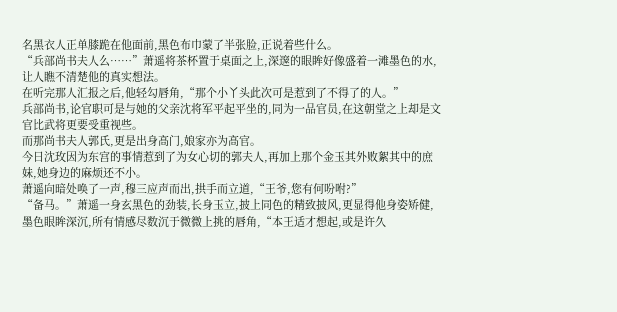名黑衣人正单膝跪在他面前,黑色布巾蒙了半张脸,正说着些什么。
“兵部尚书夫人么……”萧遥将茶杯置于桌面之上,深邃的眼眸好像盛着一滩墨色的水,让人瞧不清楚他的真实想法。
在听完那人汇报之后,他轻勾唇角,“那个小丫头此次可是惹到了不得了的人。”
兵部尚书,论官职可是与她的父亲沈将军平起平坐的,同为一品官员,在这朝堂之上却是文官比武将更要受重视些。
而那尚书夫人郭氏,更是出身高门,娘家亦为高官。
今日沈玫因为东宫的事情惹到了为女心切的郭夫人,再加上那个金玉其外败絮其中的庶妹,她身边的麻烦还不小。
萧遥向暗处唤了一声,穆三应声而出,拱手而立道,“王爷,您有何吩咐?”
“备马。”萧遥一身玄黑色的劲装,长身玉立,披上同色的精致披风,更显得他身姿矫健,墨色眼眸深沉,所有情感尽数沉于微微上挑的唇角,“本王适才想起,或是许久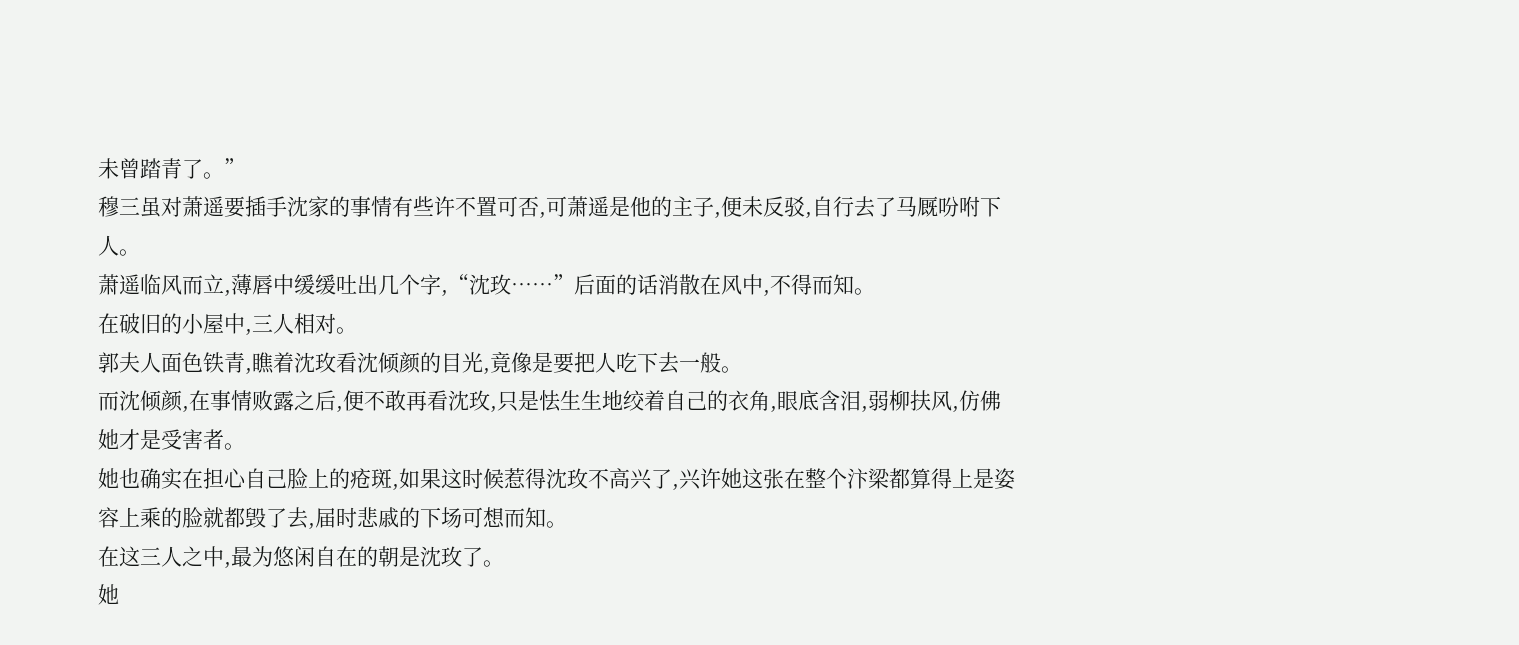未曾踏青了。”
穆三虽对萧遥要插手沈家的事情有些许不置可否,可萧遥是他的主子,便未反驳,自行去了马厩吩咐下人。
萧遥临风而立,薄唇中缓缓吐出几个字,“沈玫……”后面的话消散在风中,不得而知。
在破旧的小屋中,三人相对。
郭夫人面色铁青,瞧着沈玫看沈倾颜的目光,竟像是要把人吃下去一般。
而沈倾颜,在事情败露之后,便不敢再看沈玫,只是怯生生地绞着自己的衣角,眼底含泪,弱柳扶风,仿佛她才是受害者。
她也确实在担心自己脸上的疮斑,如果这时候惹得沈玫不高兴了,兴许她这张在整个汴梁都算得上是姿容上乘的脸就都毁了去,届时悲戚的下场可想而知。
在这三人之中,最为悠闲自在的朝是沈玫了。
她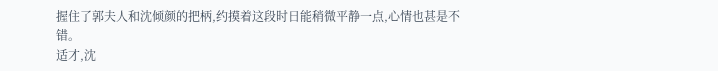握住了郭夫人和沈倾颜的把柄,约摸着这段时日能稍微平静一点,心情也甚是不错。
适才,沈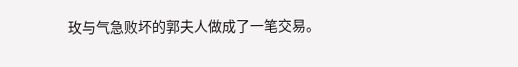玫与气急败坏的郭夫人做成了一笔交易。